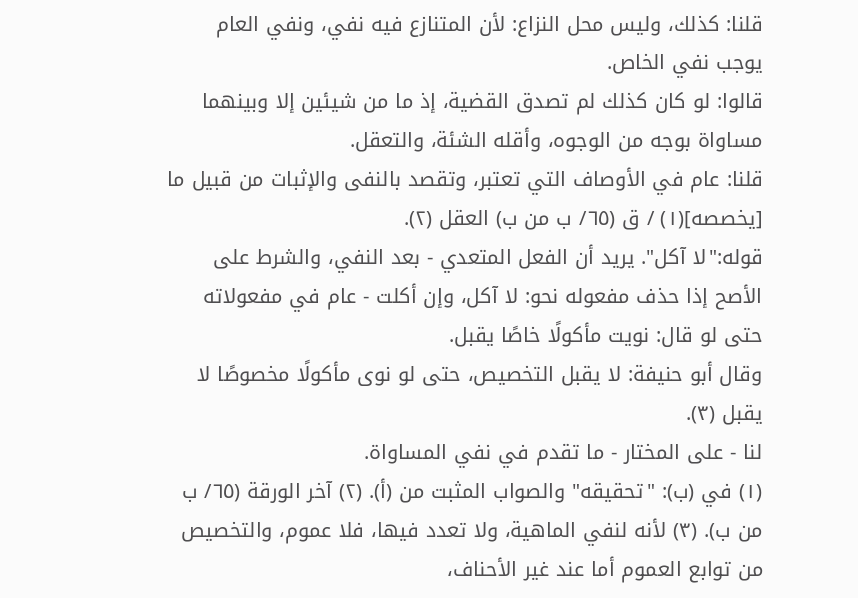قلنا: كذلك، وليس محل النزاع: لأن المتنازع فيه نفي، ونفي العام يوجب نفي الخاص.
قالوا: لو كان كذلك لم تصدق القضية، إذ ما من شيئين إلا وبينهما مساواة بوجه من الوجوه، وأقله الشئة، والتعقل.
قلنا: عام في الأوصاف التي تعتبر، وتقصد بالنفى والإثبات من قبيل ما [يخصصه](١) / ق (٦٥/ ب من ب) العقل (٢).
قوله:"لا آكل". يريد أن الفعل المتعدي - بعد النفي، والشرط على الأصح إذا حذف مفعوله نحو: لا آكل، وإن أكلت - عام في مفعولاته حتى لو قال: نويت مأكولًا خاصًا يقبل.
وقال أبو حنيفة: لا يقبل التخصيص، حتى لو نوى مأكولًا مخصوصًا لا يقبل (٣).
لنا - على المختار - ما تقدم في نفي المساواة.
(١) في (ب): "تحقيقه" والصواب المثبت من (أ). (٢) آخر الورقة (٦٥/ ب من ب). (٣) لأنه لنفي الماهية، ولا تعدد فيها، فلا عموم، والتخصيص من توابع العموم أما عند غير الأحناف،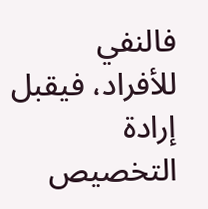فالنفي للأفراد، فيقبل إرادة التخصيص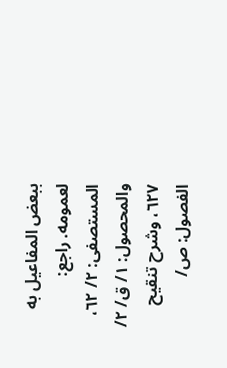ببعض المفاعيل به لعمومه. راجع: المستصفى: ٢/ ٦٢، والمحصول: ١/ ق/ ٢/ ٦٢٧، وشرح تنقيح الفصول: ص/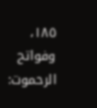١٨٥، وفواتح الرحموت: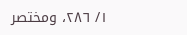١/ ٢٨٦، ومختصر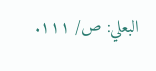البعلي: ص/ ١١١.